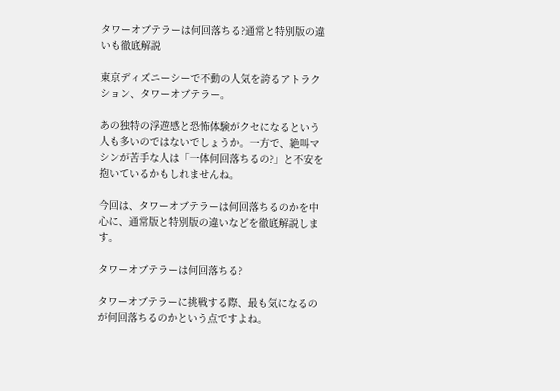タワーオブテラーは何回落ちる?通常と特別版の違いも徹底解説

東京ディズニーシーで不動の人気を誇るアトラクション、タワーオブテラー。

あの独特の浮遊感と恐怖体験がクセになるという人も多いのではないでしょうか。一方で、絶叫マシンが苦手な人は「一体何回落ちるの?」と不安を抱いているかもしれませんね。

今回は、タワーオブテラーは何回落ちるのかを中心に、通常版と特別版の違いなどを徹底解説します。

タワーオブテラーは何回落ちる?

タワーオブテラーに挑戦する際、最も気になるのが何回落ちるのかという点ですよね。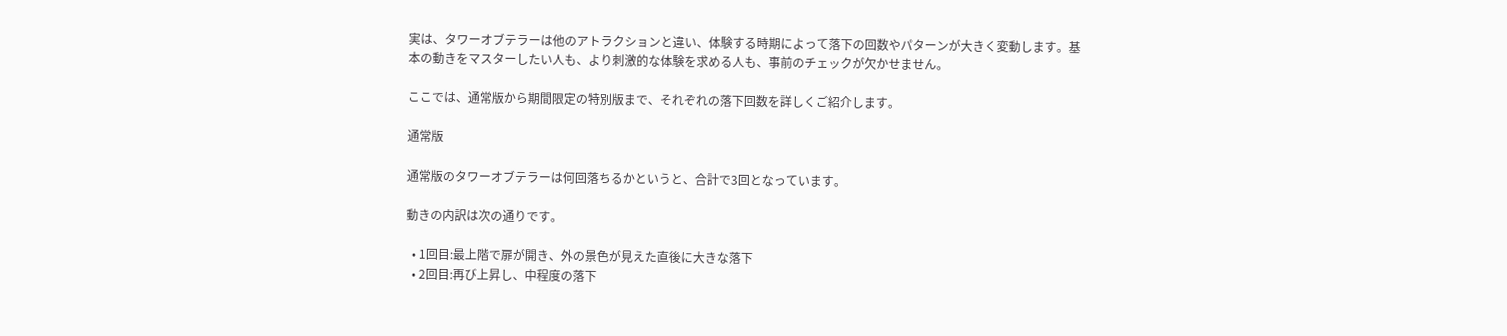実は、タワーオブテラーは他のアトラクションと違い、体験する時期によって落下の回数やパターンが大きく変動します。基本の動きをマスターしたい人も、より刺激的な体験を求める人も、事前のチェックが欠かせません。

ここでは、通常版から期間限定の特別版まで、それぞれの落下回数を詳しくご紹介します。

通常版

通常版のタワーオブテラーは何回落ちるかというと、合計で3回となっています。

動きの内訳は次の通りです。

  • 1回目:最上階で扉が開き、外の景色が見えた直後に大きな落下
  • 2回目:再び上昇し、中程度の落下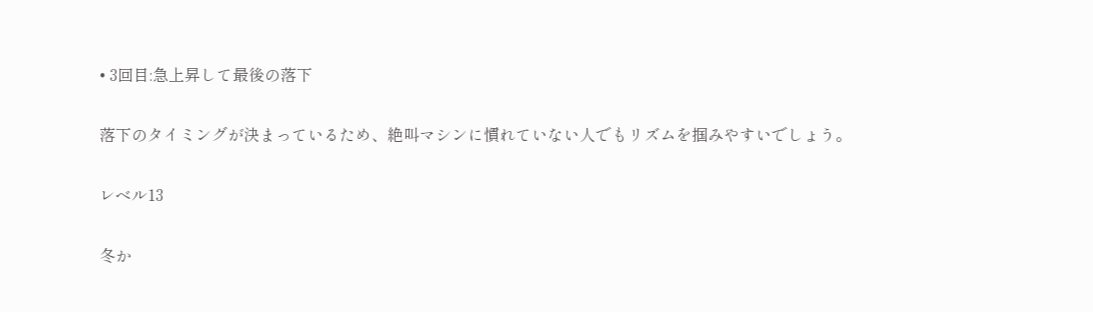• 3回目:急上昇して最後の落下

落下のタイミングが決まっているため、絶叫マシンに慣れていない人でもリズムを掴みやすいでしょう。

レベル13

冬か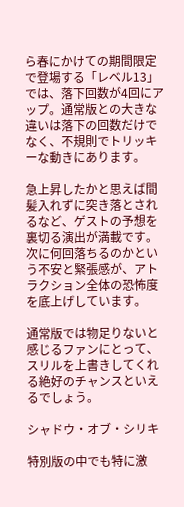ら春にかけての期間限定で登場する「レベル13」では、落下回数が4回にアップ。通常版との大きな違いは落下の回数だけでなく、不規則でトリッキーな動きにあります。

急上昇したかと思えば間髪入れずに突き落とされるなど、ゲストの予想を裏切る演出が満載です。次に何回落ちるのかという不安と緊張感が、アトラクション全体の恐怖度を底上げしています。

通常版では物足りないと感じるファンにとって、スリルを上書きしてくれる絶好のチャンスといえるでしょう。

シャドウ・オブ・シリキ

特別版の中でも特に激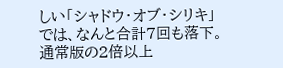しい「シャドウ・オブ・シリキ」では、なんと合計7回も落下。通常版の2倍以上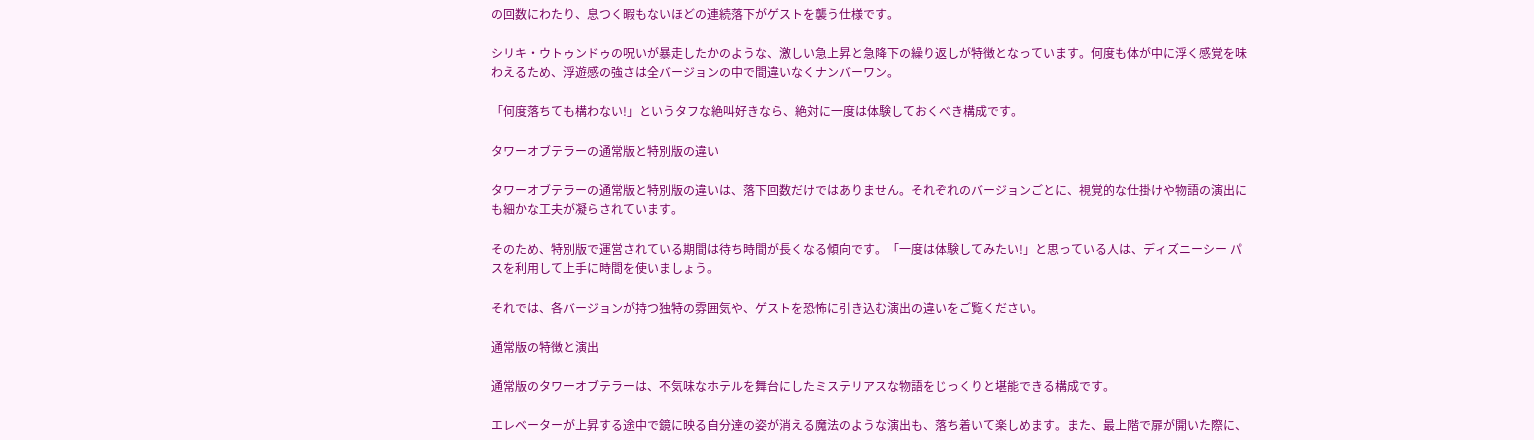の回数にわたり、息つく暇もないほどの連続落下がゲストを襲う仕様です。

シリキ・ウトゥンドゥの呪いが暴走したかのような、激しい急上昇と急降下の繰り返しが特徴となっています。何度も体が中に浮く感覚を味わえるため、浮遊感の強さは全バージョンの中で間違いなくナンバーワン。

「何度落ちても構わない!」というタフな絶叫好きなら、絶対に一度は体験しておくべき構成です。

タワーオブテラーの通常版と特別版の違い

タワーオブテラーの通常版と特別版の違いは、落下回数だけではありません。それぞれのバージョンごとに、視覚的な仕掛けや物語の演出にも細かな工夫が凝らされています。

そのため、特別版で運営されている期間は待ち時間が長くなる傾向です。「一度は体験してみたい!」と思っている人は、ディズニーシー パスを利用して上手に時間を使いましょう。

それでは、各バージョンが持つ独特の雰囲気や、ゲストを恐怖に引き込む演出の違いをご覧ください。

通常版の特徴と演出

通常版のタワーオブテラーは、不気味なホテルを舞台にしたミステリアスな物語をじっくりと堪能できる構成です。

エレベーターが上昇する途中で鏡に映る自分達の姿が消える魔法のような演出も、落ち着いて楽しめます。また、最上階で扉が開いた際に、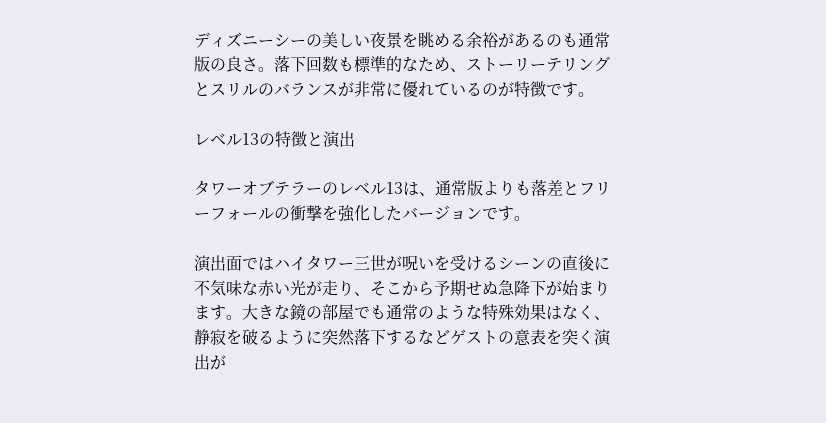ディズニーシーの美しい夜景を眺める余裕があるのも通常版の良さ。落下回数も標準的なため、ストーリーテリングとスリルのバランスが非常に優れているのが特徴です。

レベル13の特徴と演出

タワーオブテラーのレベル13は、通常版よりも落差とフリーフォールの衝撃を強化したバージョンです。

演出面ではハイタワー三世が呪いを受けるシーンの直後に不気味な赤い光が走り、そこから予期せぬ急降下が始まります。大きな鏡の部屋でも通常のような特殊効果はなく、静寂を破るように突然落下するなどゲストの意表を突く演出が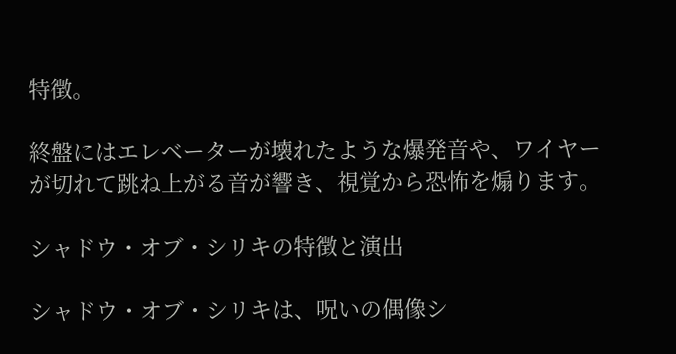特徴。

終盤にはエレベーターが壊れたような爆発音や、ワイヤーが切れて跳ね上がる音が響き、視覚から恐怖を煽ります。

シャドウ・オブ・シリキの特徴と演出

シャドウ・オブ・シリキは、呪いの偶像シ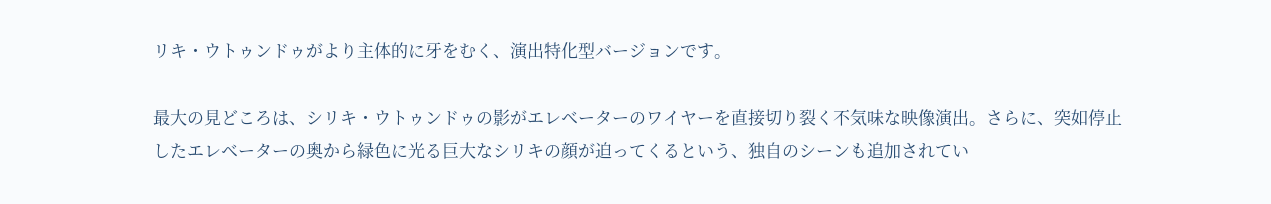リキ・ウトゥンドゥがより主体的に牙をむく、演出特化型バージョンです。

最大の見どころは、シリキ・ウトゥンドゥの影がエレベーターのワイヤーを直接切り裂く不気味な映像演出。さらに、突如停止したエレベーターの奥から緑色に光る巨大なシリキの顔が迫ってくるという、独自のシーンも追加されてい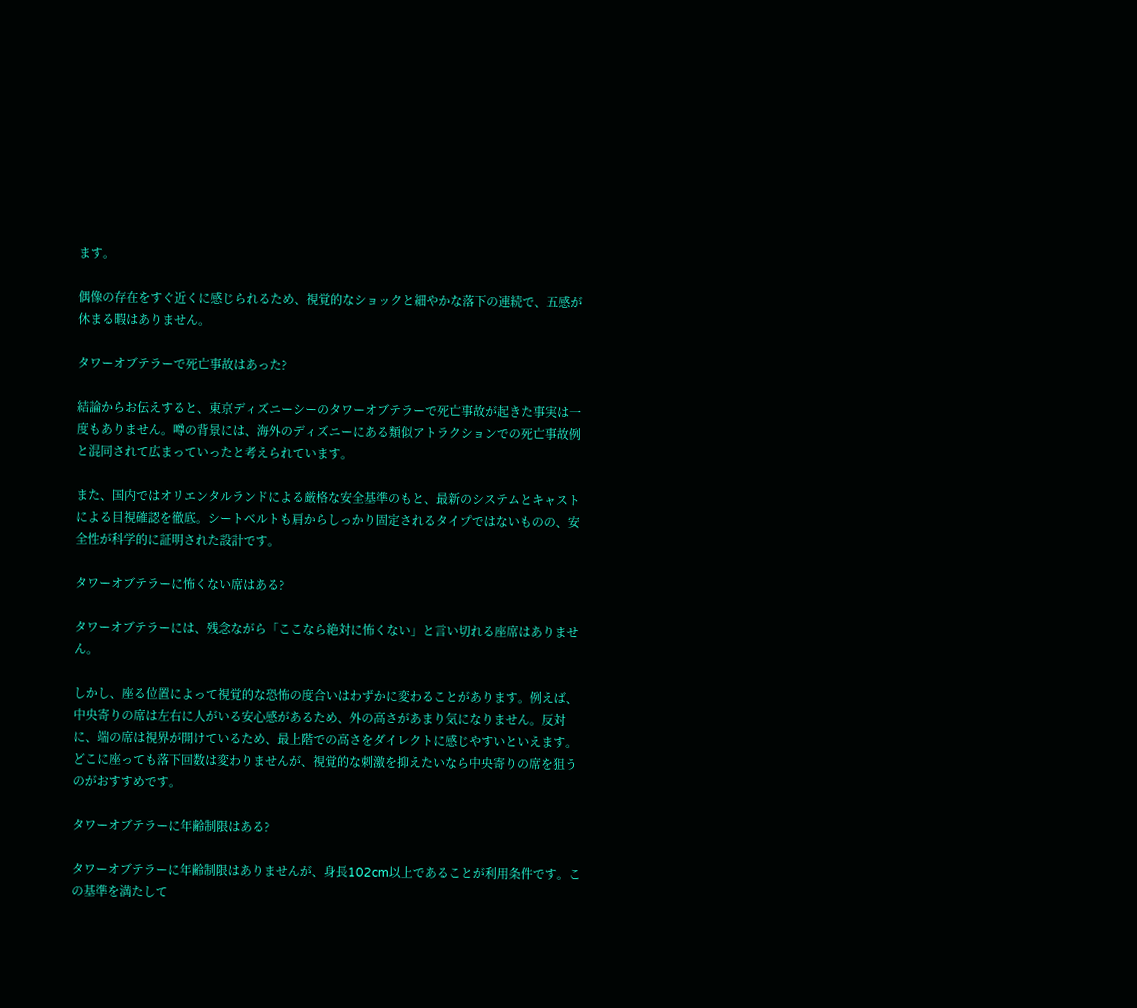ます。

偶像の存在をすぐ近くに感じられるため、視覚的なショックと細やかな落下の連続で、五感が休まる暇はありません。

タワーオブテラーで死亡事故はあった?

結論からお伝えすると、東京ディズニーシーのタワーオブテラーで死亡事故が起きた事実は一度もありません。噂の背景には、海外のディズニーにある類似アトラクションでの死亡事故例と混同されて広まっていったと考えられています。

また、国内ではオリエンタルランドによる厳格な安全基準のもと、最新のシステムとキャストによる目視確認を徹底。シートベルトも肩からしっかり固定されるタイプではないものの、安全性が科学的に証明された設計です。

タワーオブテラーに怖くない席はある?

タワーオブテラーには、残念ながら「ここなら絶対に怖くない」と言い切れる座席はありません。

しかし、座る位置によって視覚的な恐怖の度合いはわずかに変わることがあります。例えば、中央寄りの席は左右に人がいる安心感があるため、外の高さがあまり気になりません。反対に、端の席は視界が開けているため、最上階での高さをダイレクトに感じやすいといえます。どこに座っても落下回数は変わりませんが、視覚的な刺激を抑えたいなら中央寄りの席を狙うのがおすすめです。

タワーオブテラーに年齢制限はある?

タワーオブテラーに年齢制限はありませんが、身長102cm以上であることが利用条件です。この基準を満たして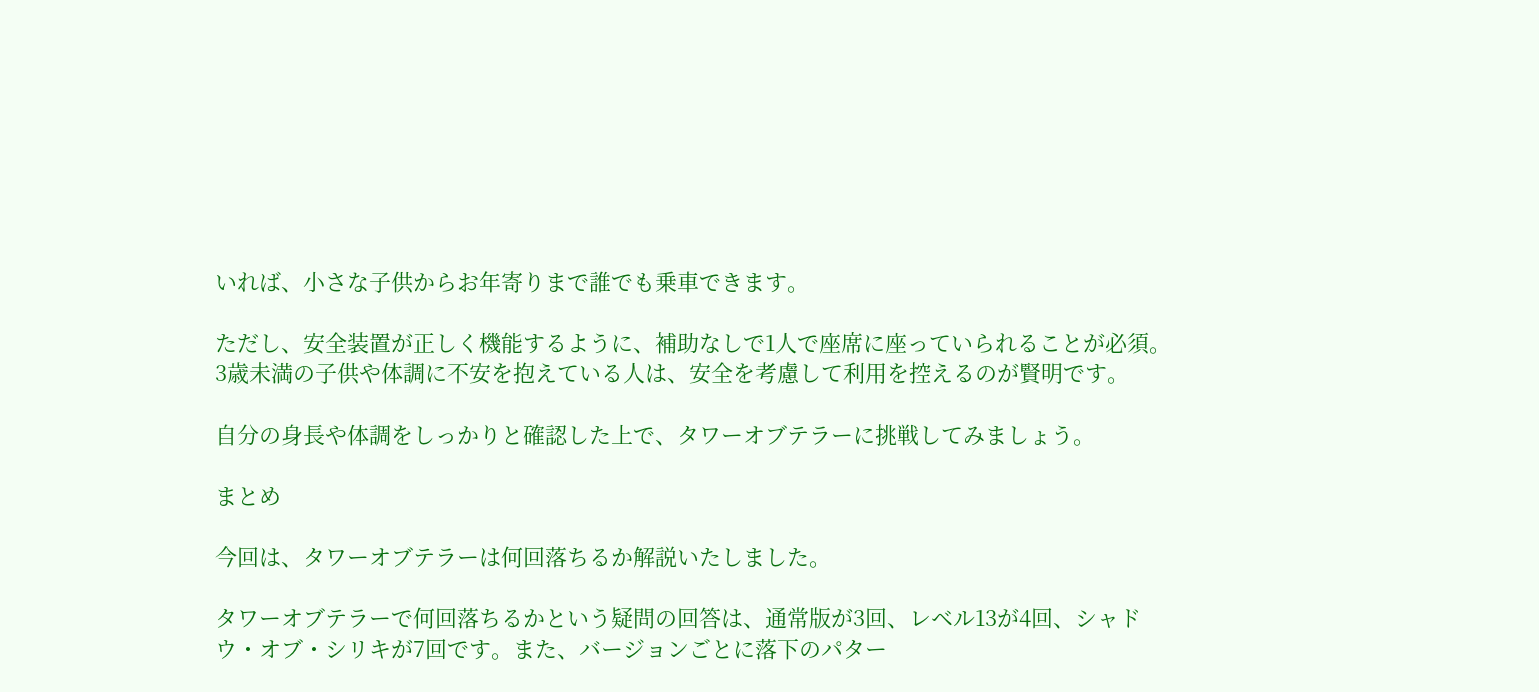いれば、小さな子供からお年寄りまで誰でも乗車できます。

ただし、安全装置が正しく機能するように、補助なしで1人で座席に座っていられることが必須。3歳未満の子供や体調に不安を抱えている人は、安全を考慮して利用を控えるのが賢明です。

自分の身長や体調をしっかりと確認した上で、タワーオブテラーに挑戦してみましょう。

まとめ

今回は、タワーオブテラーは何回落ちるか解説いたしました。

タワーオブテラーで何回落ちるかという疑問の回答は、通常版が3回、レベル13が4回、シャドウ・オブ・シリキが7回です。また、バージョンごとに落下のパター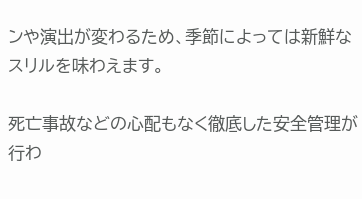ンや演出が変わるため、季節によっては新鮮なスリルを味わえます。

死亡事故などの心配もなく徹底した安全管理が行わ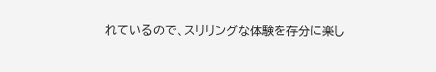れているので、スリリングな体験を存分に楽し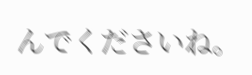んでくださいね。